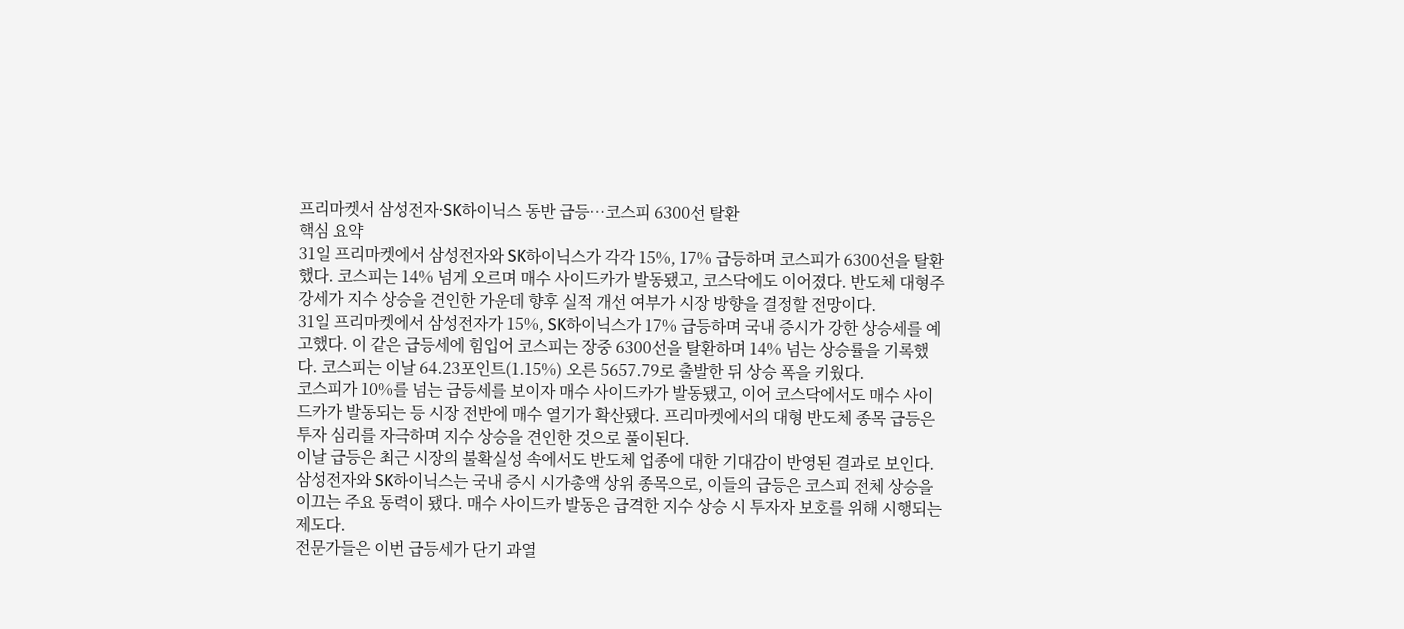프리마켓서 삼성전자·SK하이닉스 동반 급등…코스피 6300선 탈환
핵심 요약
31일 프리마켓에서 삼성전자와 SK하이닉스가 각각 15%, 17% 급등하며 코스피가 6300선을 탈환했다. 코스피는 14% 넘게 오르며 매수 사이드카가 발동됐고, 코스닥에도 이어졌다. 반도체 대형주 강세가 지수 상승을 견인한 가운데 향후 실적 개선 여부가 시장 방향을 결정할 전망이다.
31일 프리마켓에서 삼성전자가 15%, SK하이닉스가 17% 급등하며 국내 증시가 강한 상승세를 예고했다. 이 같은 급등세에 힘입어 코스피는 장중 6300선을 탈환하며 14% 넘는 상승률을 기록했다. 코스피는 이날 64.23포인트(1.15%) 오른 5657.79로 출발한 뒤 상승 폭을 키웠다.
코스피가 10%를 넘는 급등세를 보이자 매수 사이드카가 발동됐고, 이어 코스닥에서도 매수 사이드카가 발동되는 등 시장 전반에 매수 열기가 확산됐다. 프리마켓에서의 대형 반도체 종목 급등은 투자 심리를 자극하며 지수 상승을 견인한 것으로 풀이된다.
이날 급등은 최근 시장의 불확실성 속에서도 반도체 업종에 대한 기대감이 반영된 결과로 보인다. 삼성전자와 SK하이닉스는 국내 증시 시가총액 상위 종목으로, 이들의 급등은 코스피 전체 상승을 이끄는 주요 동력이 됐다. 매수 사이드카 발동은 급격한 지수 상승 시 투자자 보호를 위해 시행되는 제도다.
전문가들은 이번 급등세가 단기 과열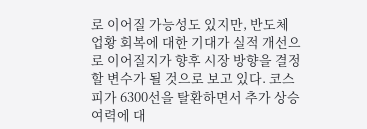로 이어질 가능성도 있지만, 반도체 업황 회복에 대한 기대가 실적 개선으로 이어질지가 향후 시장 방향을 결정할 변수가 될 것으로 보고 있다. 코스피가 6300선을 탈환하면서 추가 상승 여력에 대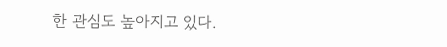한 관심도 높아지고 있다.